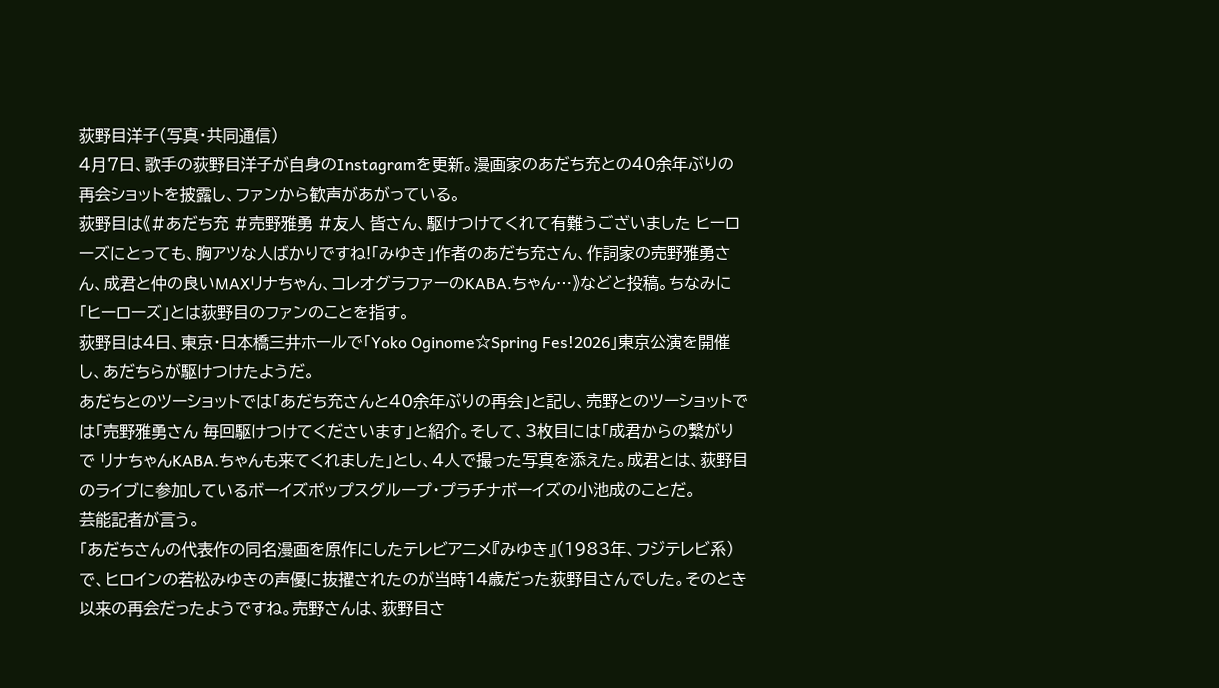荻野目洋子(写真・共同通信)
4月7日、歌手の荻野目洋子が自身のInstagramを更新。漫画家のあだち充との40余年ぶりの再会ショットを披露し、ファンから歓声があがっている。
荻野目は《#あだち充 #売野雅勇 #友人 皆さん、駆けつけてくれて有難うございました ヒーローズにとっても、胸アツな人ばかりですね!「みゆき」作者のあだち充さん、作詞家の売野雅勇さん、成君と仲の良いMAXリナちゃん、コレオグラファーのKABA.ちゃん…》などと投稿。ちなみに「ヒーローズ」とは荻野目のファンのことを指す。
荻野目は4日、東京・日本橋三井ホールで「Yoko Oginome☆Spring Fes!2026」東京公演を開催し、あだちらが駆けつけたようだ。
あだちとのツーショットでは「あだち充さんと40余年ぶりの再会」と記し、売野とのツーショットでは「売野雅勇さん 毎回駆けつけてくださいます」と紹介。そして、3枚目には「成君からの繋がりで リナちゃんKABA.ちゃんも来てくれました」とし、4人で撮った写真を添えた。成君とは、荻野目のライブに参加しているボーイズポップスグループ・プラチナボーイズの小池成のことだ。
芸能記者が言う。
「あだちさんの代表作の同名漫画を原作にしたテレビアニメ『みゆき』(1983年、フジテレビ系)で、ヒロインの若松みゆきの声優に抜擢されたのが当時14歳だった荻野目さんでした。そのとき以来の再会だったようですね。売野さんは、荻野目さ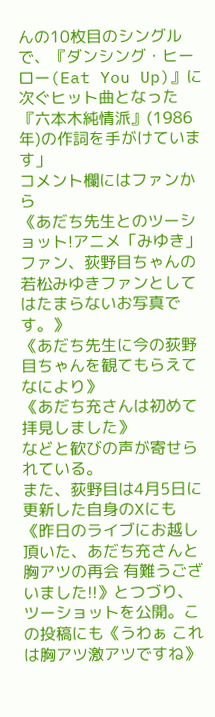んの10枚目のシングルで、『ダンシング・ヒーロー(Eat You Up)』に次ぐヒット曲となった『六本木純情派』(1986年)の作詞を手がけています」
コメント欄にはファンから
《あだち先生とのツーショット!アニメ「みゆき」ファン、荻野目ちゃんの若松みゆきファンとしてはたまらないお写真です。》
《あだち先生に今の荻野目ちゃんを観てもらえてなにより》
《あだち充さんは初めて拝見しました》
などと歓びの声が寄せられている。
また、荻野目は4月5日に更新した自身のXにも《昨日のライブにお越し頂いた、あだち充さんと 胸アツの再会 有難うございました!!》とつづり、ツーショットを公開。この投稿にも《うわぁ これは胸アツ激アツですね》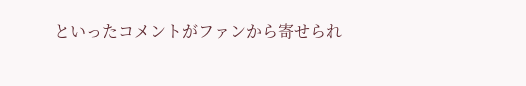といったコメントがファンから寄せられ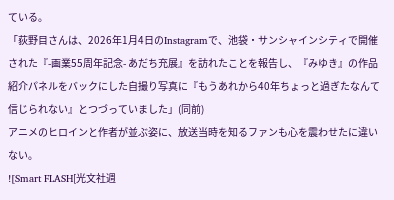ている。
「荻野目さんは、2026年1月4日のInstagramで、池袋・サンシャインシティで開催された『-画業55周年記念- あだち充展』を訪れたことを報告し、『みゆき』の作品紹介パネルをバックにした自撮り写真に『もうあれから40年ちょっと過ぎたなんて信じられない』とつづっていました」(同前)
アニメのヒロインと作者が並ぶ姿に、放送当時を知るファンも心を震わせたに違いない。
![Smart FLASH[光文社週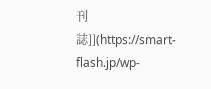刊誌]](https://smart-flash.jp/wp-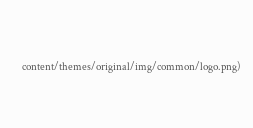content/themes/original/img/common/logo.png)